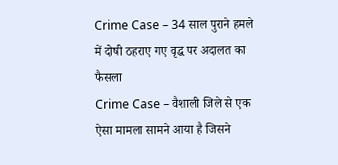Crime Case – 34 साल पुराने हमले में दोषी ठहराए गए वृद्ध पर अदालत का फैसला
Crime Case – वैशाली जिले से एक ऐसा मामला सामने आया है जिसने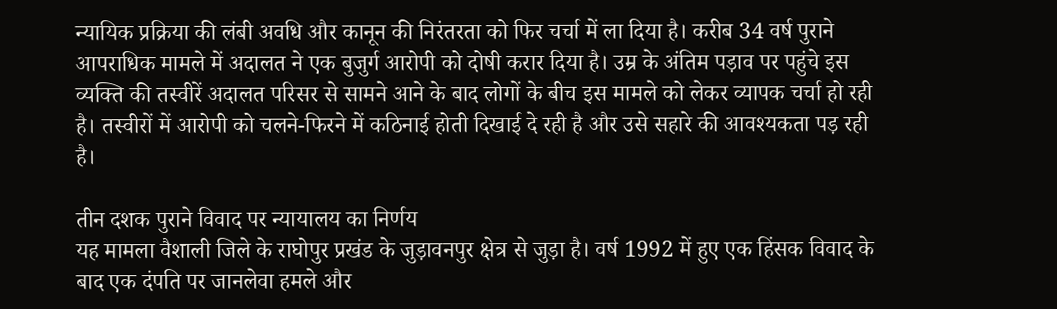न्यायिक प्रक्रिया की लंबी अवधि और कानून की निरंतरता को फिर चर्चा में ला दिया है। करीब 34 वर्ष पुराने आपराधिक मामले में अदालत ने एक बुजुर्ग आरोपी को दोषी करार दिया है। उम्र के अंतिम पड़ाव पर पहुंचे इस व्यक्ति की तस्वीरें अदालत परिसर से सामने आने के बाद लोगों के बीच इस मामले को लेकर व्यापक चर्चा हो रही है। तस्वीरों में आरोपी को चलने-फिरने में कठिनाई होती दिखाई दे रही है और उसे सहारे की आवश्यकता पड़ रही है।

तीन दशक पुराने विवाद पर न्यायालय का निर्णय
यह मामला वैशाली जिले के राघोपुर प्रखंड के जुड़ावनपुर क्षेत्र से जुड़ा है। वर्ष 1992 में हुए एक हिंसक विवाद के बाद एक दंपति पर जानलेवा हमले और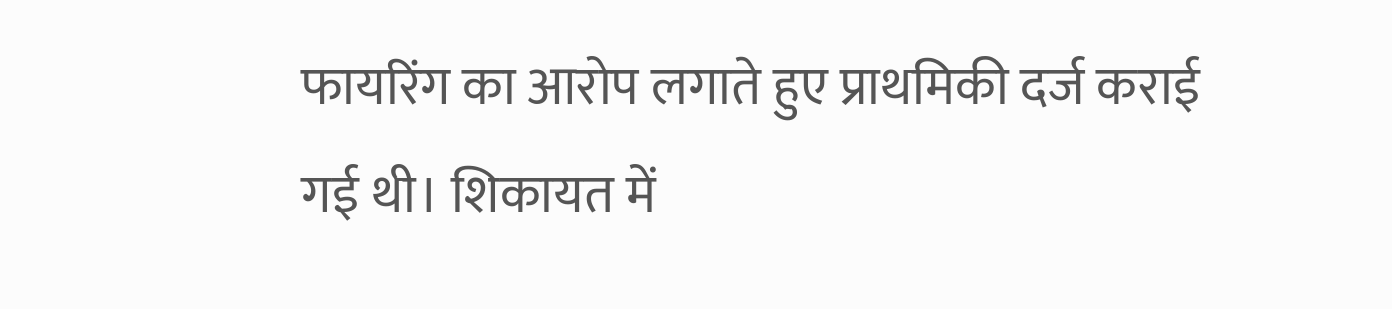फायरिंग का आरोप लगाते हुए प्राथमिकी दर्ज कराई गई थी। शिकायत में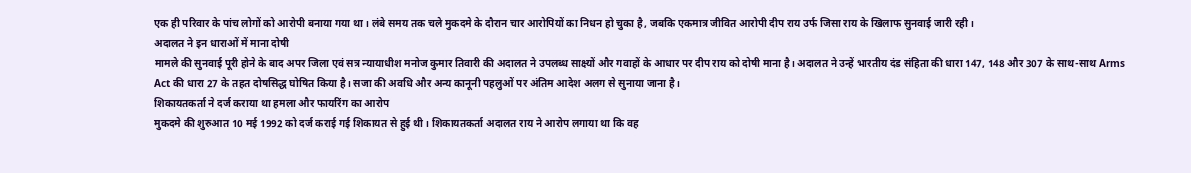एक ही परिवार के पांच लोगों को आरोपी बनाया गया था। लंबे समय तक चले मुकदमे के दौरान चार आरोपियों का निधन हो चुका है, जबकि एकमात्र जीवित आरोपी दीप राय उर्फ जिसा राय के खिलाफ सुनवाई जारी रही।
अदालत ने इन धाराओं में माना दोषी
मामले की सुनवाई पूरी होने के बाद अपर जिला एवं सत्र न्यायाधीश मनोज कुमार तिवारी की अदालत ने उपलब्ध साक्ष्यों और गवाहों के आधार पर दीप राय को दोषी माना है। अदालत ने उन्हें भारतीय दंड संहिता की धारा 147, 148 और 307 के साथ-साथ Arms Act की धारा 27 के तहत दोषसिद्ध घोषित किया है। सजा की अवधि और अन्य कानूनी पहलुओं पर अंतिम आदेश अलग से सुनाया जाना है।
शिकायतकर्ता ने दर्ज कराया था हमला और फायरिंग का आरोप
मुकदमे की शुरुआत 10 मई 1992 को दर्ज कराई गई शिकायत से हुई थी। शिकायतकर्ता अदालत राय ने आरोप लगाया था कि वह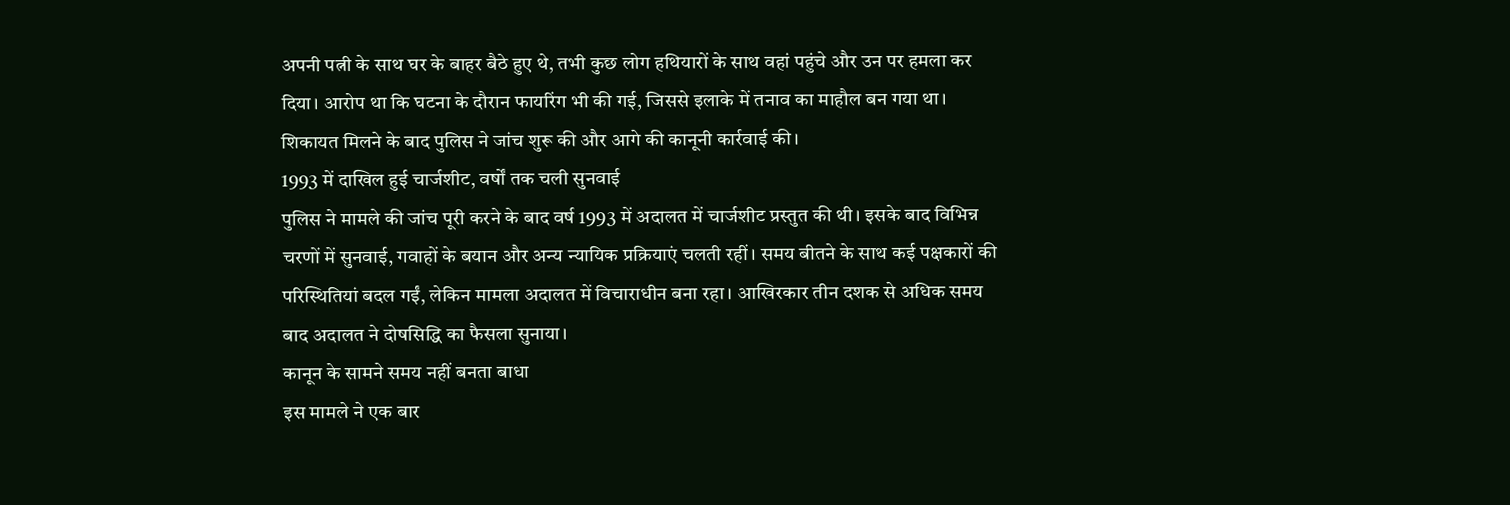अपनी पत्नी के साथ घर के बाहर बैठे हुए थे, तभी कुछ लोग हथियारों के साथ वहां पहुंचे और उन पर हमला कर दिया। आरोप था कि घटना के दौरान फायरिंग भी की गई, जिससे इलाके में तनाव का माहौल बन गया था। शिकायत मिलने के बाद पुलिस ने जांच शुरू की और आगे की कानूनी कार्रवाई की।
1993 में दाखिल हुई चार्जशीट, वर्षों तक चली सुनवाई
पुलिस ने मामले की जांच पूरी करने के बाद वर्ष 1993 में अदालत में चार्जशीट प्रस्तुत की थी। इसके बाद विभिन्न चरणों में सुनवाई, गवाहों के बयान और अन्य न्यायिक प्रक्रियाएं चलती रहीं। समय बीतने के साथ कई पक्षकारों की परिस्थितियां बदल गईं, लेकिन मामला अदालत में विचाराधीन बना रहा। आखिरकार तीन दशक से अधिक समय बाद अदालत ने दोषसिद्धि का फैसला सुनाया।
कानून के सामने समय नहीं बनता बाधा
इस मामले ने एक बार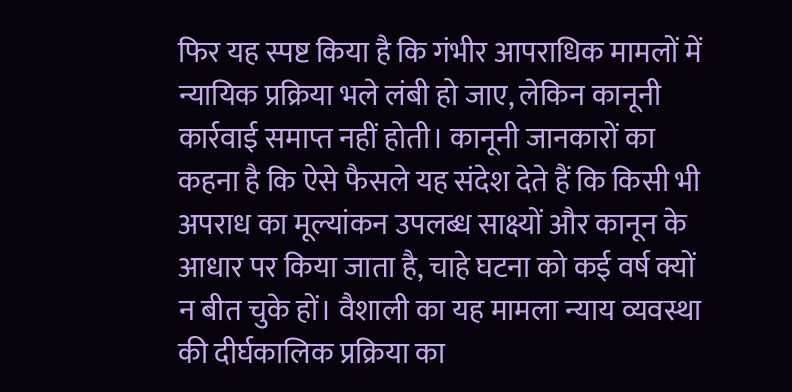फिर यह स्पष्ट किया है कि गंभीर आपराधिक मामलों में न्यायिक प्रक्रिया भले लंबी हो जाए, लेकिन कानूनी कार्रवाई समाप्त नहीं होती। कानूनी जानकारों का कहना है कि ऐसे फैसले यह संदेश देते हैं कि किसी भी अपराध का मूल्यांकन उपलब्ध साक्ष्यों और कानून के आधार पर किया जाता है, चाहे घटना को कई वर्ष क्यों न बीत चुके हों। वैशाली का यह मामला न्याय व्यवस्था की दीर्घकालिक प्रक्रिया का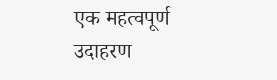एक महत्वपूर्ण उदाहरण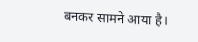बनकर सामने आया है।